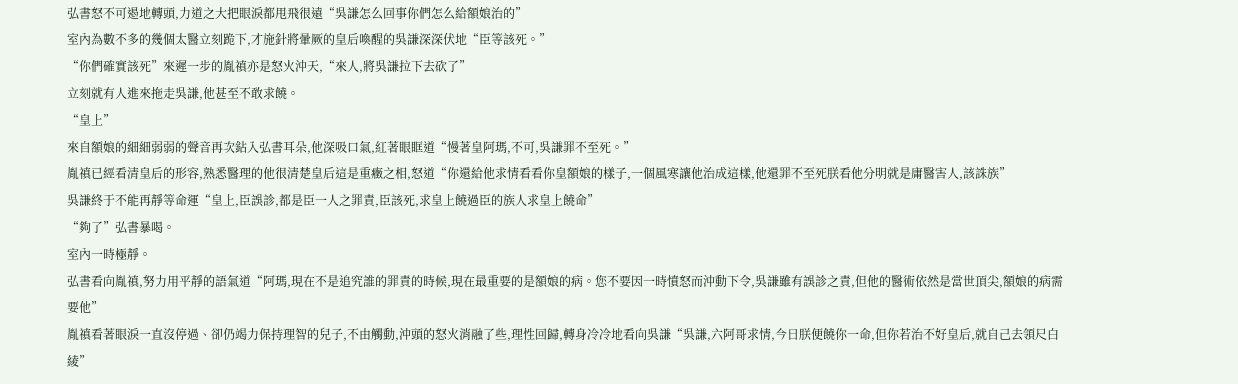弘書怒不可遏地轉頭,力道之大把眼淚都甩飛很遠“吳謙怎么回事你們怎么給額娘治的”
室內為數不多的幾個太醫立刻跪下,才施針將暈厥的皇后喚醒的吳謙深深伏地“臣等該死。”
“你們確實該死”來遲一步的胤禛亦是怒火沖天,“來人,將吳謙拉下去砍了”
立刻就有人進來拖走吳謙,他甚至不敢求饒。
“皇上”
來自額娘的細細弱弱的聲音再次鉆入弘書耳朵,他深吸口氣,紅著眼眶道“慢著皇阿瑪,不可,吳謙罪不至死。”
胤禛已經看清皇后的形容,熟悉醫理的他很清楚皇后這是重癥之相,怒道“你還給他求情看看你皇額娘的樣子,一個風寒讓他治成這樣,他還罪不至死朕看他分明就是庸醫害人,該誅族”
吳謙終于不能再靜等命運“皇上,臣誤診,都是臣一人之罪責,臣該死,求皇上饒過臣的族人求皇上饒命”
“夠了”弘書暴喝。
室內一時極靜。
弘書看向胤禛,努力用平靜的語氣道“阿瑪,現在不是追究誰的罪責的時候,現在最重要的是額娘的病。您不要因一時憤怒而沖動下令,吳謙雖有誤診之責,但他的醫術依然是當世頂尖,額娘的病需要他”
胤禛看著眼淚一直沒停過、卻仍竭力保持理智的兒子,不由觸動,沖頭的怒火消融了些,理性回歸,轉身冷冷地看向吳謙“吳謙,六阿哥求情,今日朕便饒你一命,但你若治不好皇后,就自己去領尺白綾”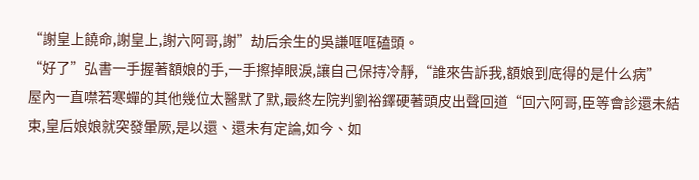“謝皇上饒命,謝皇上,謝六阿哥,謝”劫后余生的吳謙哐哐磕頭。
“好了”弘書一手握著額娘的手,一手擦掉眼淚,讓自己保持冷靜,“誰來告訴我,額娘到底得的是什么病”
屋內一直噤若寒蟬的其他幾位太醫默了默,最終左院判劉裕鐸硬著頭皮出聲回道“回六阿哥,臣等會診還未結束,皇后娘娘就突發暈厥,是以還、還未有定論,如今、如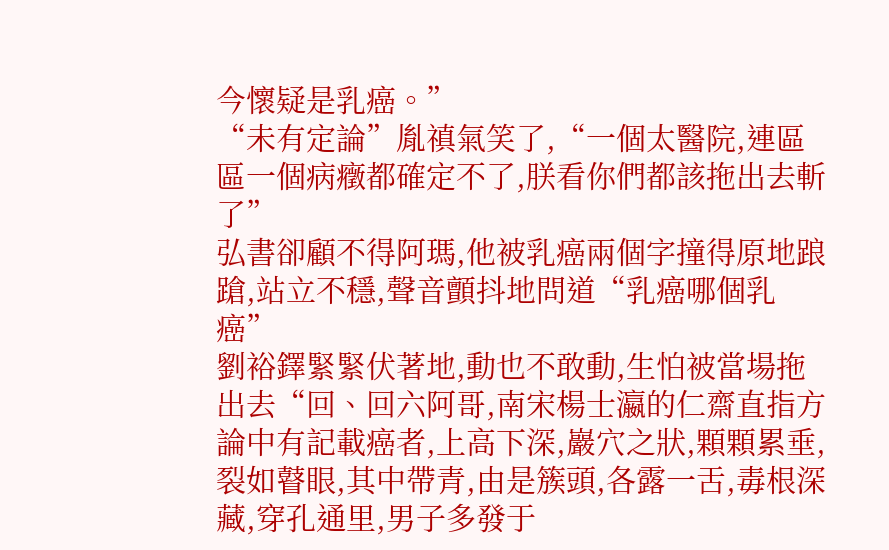今懷疑是乳癌。”
“未有定論”胤禛氣笑了,“一個太醫院,連區區一個病癥都確定不了,朕看你們都該拖出去斬了”
弘書卻顧不得阿瑪,他被乳癌兩個字撞得原地踉蹌,站立不穩,聲音顫抖地問道“乳癌哪個乳癌”
劉裕鐸緊緊伏著地,動也不敢動,生怕被當場拖出去“回、回六阿哥,南宋楊士瀛的仁齋直指方論中有記載癌者,上高下深,巖穴之狀,顆顆累垂,裂如瞽眼,其中帶青,由是簇頭,各露一舌,毒根深藏,穿孔通里,男子多發于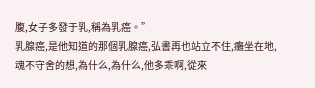腹,女子多發于乳,稱為乳癌。”
乳腺癌,是他知道的那個乳腺癌,弘書再也站立不住,癱坐在地,魂不守舍的想,為什么,為什么,他多乖啊,從來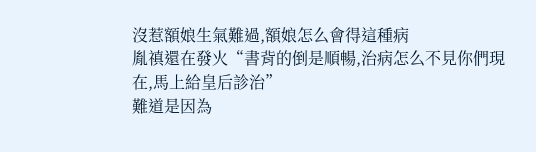沒惹額娘生氣難過,額娘怎么會得這種病
胤禛還在發火“書背的倒是順暢,治病怎么不見你們現在,馬上給皇后診治”
難道是因為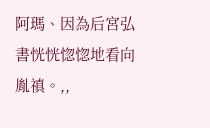阿瑪、因為后宮弘書恍恍惚惚地看向胤禛。,,